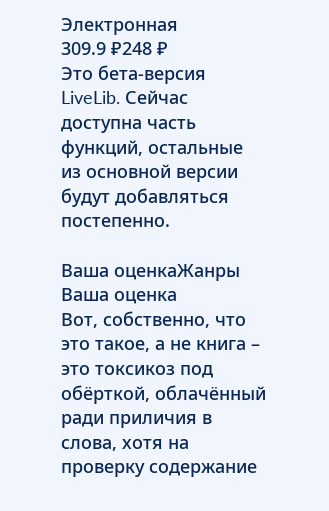Электронная
309.9 ₽248 ₽
Это бета-версия LiveLib. Сейчас доступна часть функций, остальные из основной версии будут добавляться постепенно.

Ваша оценкаЖанры
Ваша оценка
Вот, собственно, что это такое, а не книга – это токсикоз под обёрткой, облачённый ради приличия в слова, хотя на проверку содержание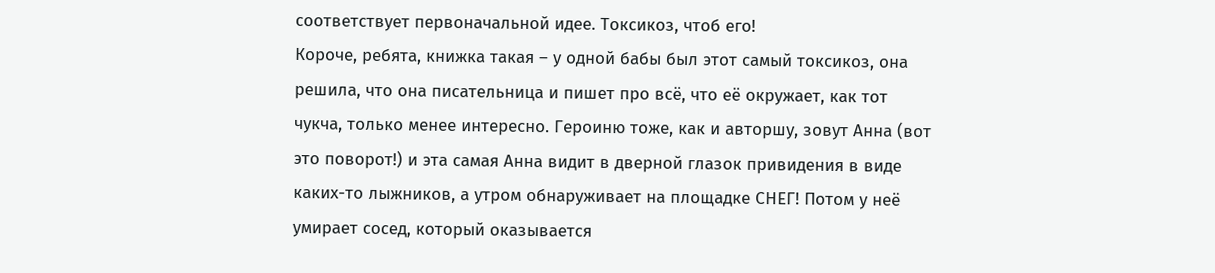соответствует первоначальной идее. Токсикоз, чтоб его!
Короче, ребята, книжка такая – у одной бабы был этот самый токсикоз, она решила, что она писательница и пишет про всё, что её окружает, как тот чукча, только менее интересно. Героиню тоже, как и авторшу, зовут Анна (вот это поворот!) и эта самая Анна видит в дверной глазок привидения в виде каких-то лыжников, а утром обнаруживает на площадке СНЕГ! Потом у неё умирает сосед, который оказывается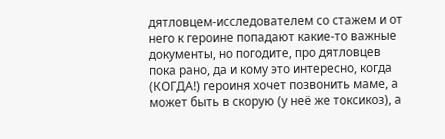дятловцем-исследователем со стажем и от него к героине попадают какие-то важные документы, но погодите, про дятловцев пока рано, да и кому это интересно, когда (КОГДА!) героиня хочет позвонить маме, а может быть в скорую (у неё же токсикоз), а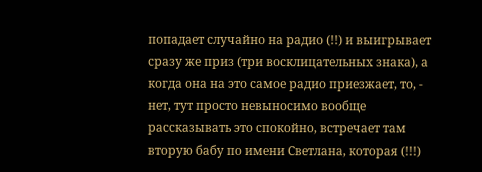попадает случайно на радио (!!) и выигрывает сразу же приз (три восклицательных знака), а когда она на это самое радио приезжает, то, - нет, тут просто невыносимо вообще рассказывать это спокойно, встречает там вторую бабу по имени Светлана, которая (!!!)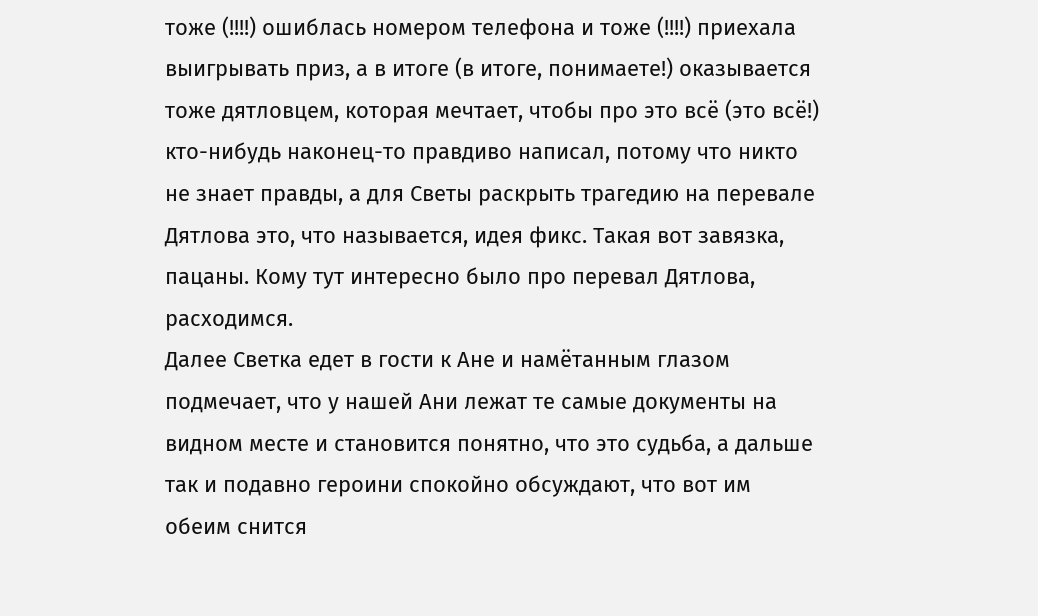тоже (!!!!) ошиблась номером телефона и тоже (!!!!) приехала выигрывать приз, а в итоге (в итоге, понимаете!) оказывается тоже дятловцем, которая мечтает, чтобы про это всё (это всё!) кто-нибудь наконец-то правдиво написал, потому что никто не знает правды, а для Светы раскрыть трагедию на перевале Дятлова это, что называется, идея фикс. Такая вот завязка, пацаны. Кому тут интересно было про перевал Дятлова, расходимся.
Далее Светка едет в гости к Ане и намётанным глазом подмечает, что у нашей Ани лежат те самые документы на видном месте и становится понятно, что это судьба, а дальше так и подавно героини спокойно обсуждают, что вот им обеим снится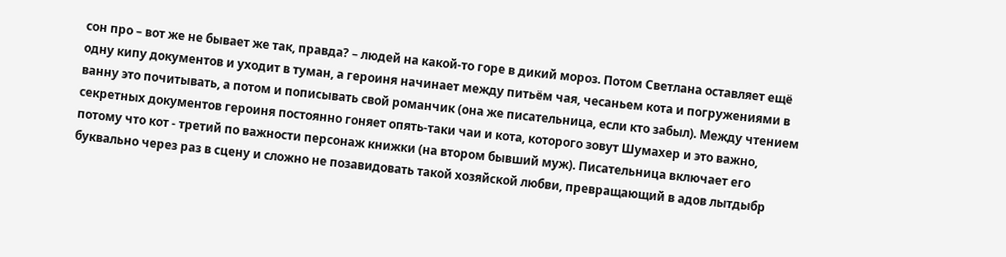сон про – вот же не бывает же так, правда? – людей на какой-то горе в дикий мороз. Потом Светлана оставляет ещё одну кипу документов и уходит в туман, а героиня начинает между питьём чая, чесаньем кота и погружениями в ванну это почитывать, а потом и пописывать свой романчик (она же писательница, если кто забыл). Между чтением секретных документов героиня постоянно гоняет опять-таки чаи и кота, которого зовут Шумахер и это важно, потому что кот - третий по важности персонаж книжки (на втором бывший муж). Писательница включает его буквально через раз в сцену и сложно не позавидовать такой хозяйской любви, превращающий в адов лытдыбр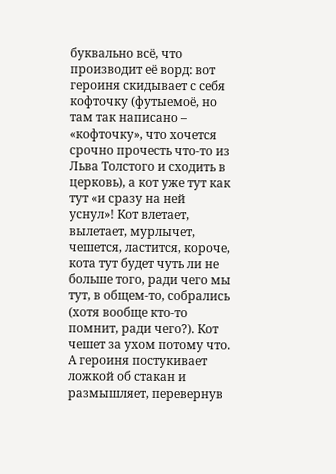буквально всё, что производит её ворд: вот героиня скидывает с себя кофточку (футыемоё, но там так написано – «кофточку», что хочется срочно прочесть что-то из Льва Толстого и сходить в церковь), а кот уже тут как тут «и сразу на ней уснул»! Кот влетает, вылетает, мурлычет, чешется, ластится, короче, кота тут будет чуть ли не больше того, ради чего мы тут, в общем-то, собрались (хотя вообще кто-то помнит, ради чего?). Кот чешет за ухом потому что. А героиня постукивает ложкой об стакан и размышляет, перевернув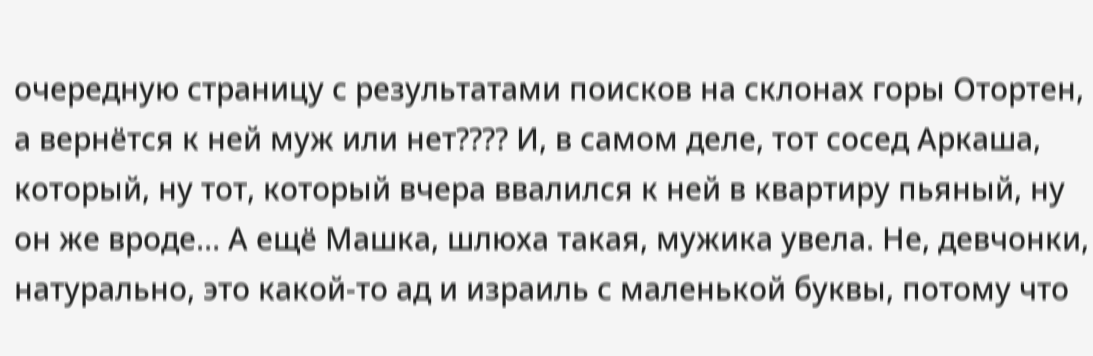очередную страницу с результатами поисков на склонах горы Отортен, а вернётся к ней муж или нет???? И, в самом деле, тот сосед Аркаша, который, ну тот, который вчера ввалился к ней в квартиру пьяный, ну он же вроде… А ещё Машка, шлюха такая, мужика увела. Не, девчонки, натурально, это какой-то ад и израиль с маленькой буквы, потому что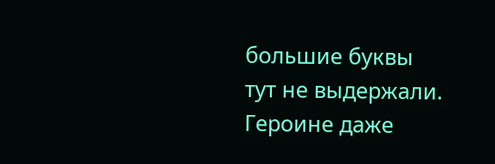большие буквы тут не выдержали. Героине даже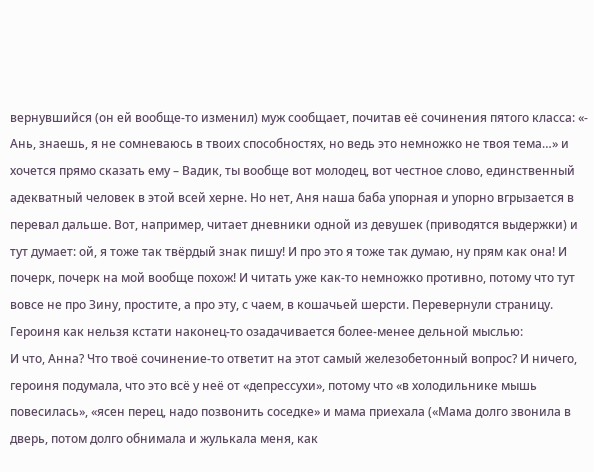вернувшийся (он ей вообще-то изменил) муж сообщает, почитав её сочинения пятого класса: «- Ань, знаешь, я не сомневаюсь в твоих способностях, но ведь это немножко не твоя тема…» и хочется прямо сказать ему – Вадик, ты вообще вот молодец, вот честное слово, единственный адекватный человек в этой всей херне. Но нет, Аня наша баба упорная и упорно вгрызается в перевал дальше. Вот, например, читает дневники одной из девушек (приводятся выдержки) и тут думает: ой, я тоже так твёрдый знак пишу! И про это я тоже так думаю, ну прям как она! И почерк, почерк на мой вообще похож! И читать уже как-то немножко противно, потому что тут вовсе не про Зину, простите, а про эту, с чаем, в кошачьей шерсти. Перевернули страницу. Героиня как нельзя кстати наконец-то озадачивается более-менее дельной мыслью:
И что, Анна? Что твоё сочинение-то ответит на этот самый железобетонный вопрос? И ничего, героиня подумала, что это всё у неё от «депрессухи», потому что «в холодильнике мышь повесилась», «ясен перец, надо позвонить соседке» и мама приехала («Мама долго звонила в дверь, потом долго обнимала и жулькала меня, как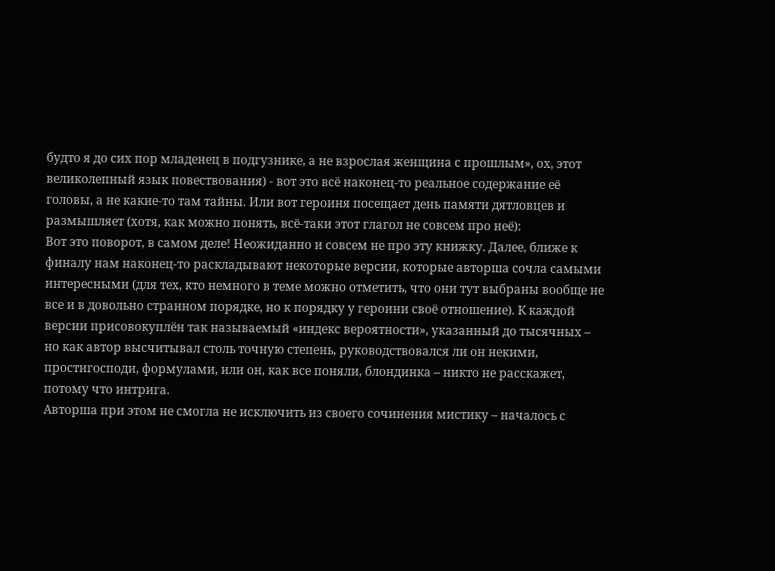будто я до сих пор младенец в подгузнике, а не взрослая женщина с прошлым», ох, этот великолепный язык повествования) - вот это всё наконец-то реальное содержание её головы, а не какие-то там тайны. Или вот героиня посещает день памяти дятловцев и размышляет (хотя, как можно понять, всё-таки этот глагол не совсем про неё):
Вот это поворот, в самом деле! Неожиданно и совсем не про эту книжку. Далее, ближе к финалу нам наконец-то раскладывают некоторые версии, которые авторша сочла самыми интересными (для тех, кто немного в теме можно отметить, что они тут выбраны вообще не все и в довольно странном порядке, но к порядку у героини своё отношение). К каждой версии присовокуплён так называемый «индекс вероятности», указанный до тысячных – но как автор высчитывал столь точную степень, руководствовался ли он некими, простигосподи, формулами, или он, как все поняли, блондинка – никто не расскажет, потому что интрига.
Авторша при этом не смогла не исключить из своего сочинения мистику – началось с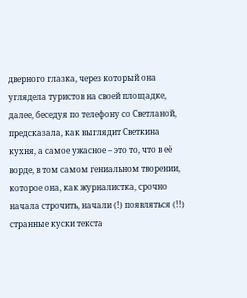дверного глазка, через который она углядела туристов на своей площадке, далее, беседуя по телефону со Светланой, предсказала, как выглядит Светкина кухня, а самое ужасное – это то, что в её ворде, в том самом гениальном творении, которое она, как журналистка, срочно начала строчить, начали (!) появляться (!!) странные куски текста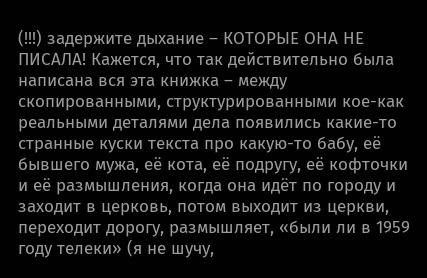(!!!) задержите дыхание – КОТОРЫЕ ОНА НЕ ПИСАЛА! Кажется, что так действительно была написана вся эта книжка – между скопированными, структурированными кое-как реальными деталями дела появились какие-то странные куски текста про какую-то бабу, её бывшего мужа, её кота, её подругу, её кофточки и её размышления, когда она идёт по городу и заходит в церковь, потом выходит из церкви, переходит дорогу, размышляет, «были ли в 1959 году телеки» (я не шучу,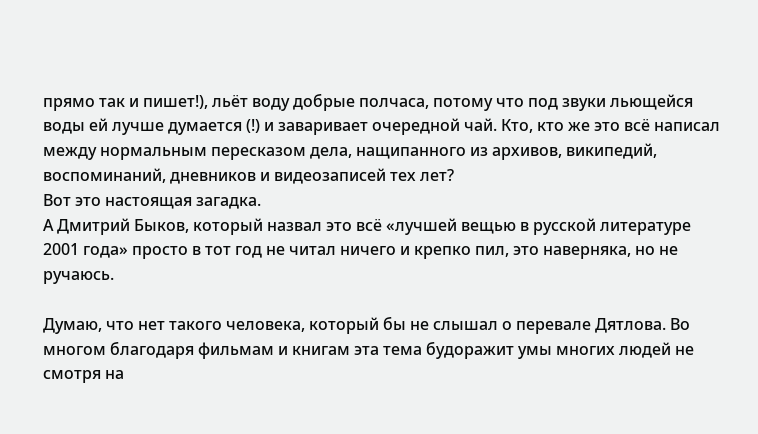прямо так и пишет!), льёт воду добрые полчаса, потому что под звуки льющейся воды ей лучше думается (!) и заваривает очередной чай. Кто, кто же это всё написал между нормальным пересказом дела, нащипанного из архивов, википедий, воспоминаний, дневников и видеозаписей тех лет?
Вот это настоящая загадка.
А Дмитрий Быков, который назвал это всё «лучшей вещью в русской литературе 2001 года» просто в тот год не читал ничего и крепко пил, это наверняка, но не ручаюсь.

Думаю, что нет такого человека, который бы не слышал о перевале Дятлова. Во многом благодаря фильмам и книгам эта тема будоражит умы многих людей не смотря на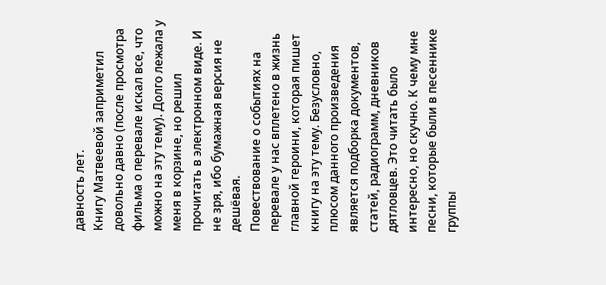давность лет.
Книгу Матвеевой заприметил довольно давно (после просмотра фильма о перевале искал все, что можно на эту тему). Долго лежала у меня в корзине, но решил прочитать в электронном виде. И не зря, ибо бумажная версия не дешёвая.
Повествование о событиях на перевале у нас вплетено в жизнь главной героини, которая пишет книгу на эту тему. Безусловно, плюсом данного произведения является подборка документов, статей, радиограмм, дневников дятловцев. Это читать было интересно, но скучно. К чему мне песни, которые были в песеннике группы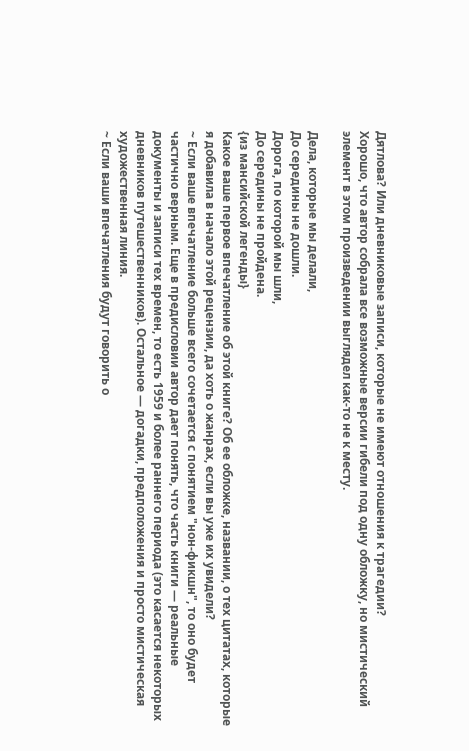Дятлова? Или дневниковые записи, которые не имеют отношения к трагедии?
Хорошо, что автор собрала все возможные версии гибели под одну обложку, но мистический элемент в этом произведении выглядел как-то не к месту.

Дела, которые мы делали,
До середины не дошли.
Дорога, по которой мы шли,
До середины не пройдена.
{из мансийской легенды}
Какое ваше первое впечатление об этой книге? Об ее обложке, названии, о тех цитатах, которые я добавила в начало этой рецензии, да хоть о жанрах, если вы уже их увидели?
~ Если ваше впечатление больше всего сочетается с понятием "нон-фикшн", то оно будет частично верным. Еще в предисловии автор дает понять, что часть книги — реальные документы и записи тех времен, то есть 1959 и более раннего периода (это касается некоторых дневников путешественников). Остальное — догадки, предположения и просто мистическая художественная линия.
~ Если ваши впечатления будут говорить о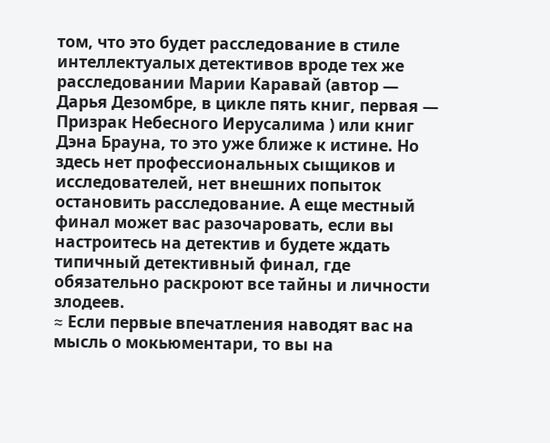том, что это будет расследование в стиле интеллектуалых детективов вроде тех же расследовании Марии Каравай (автор — Дарья Дезомбре, в цикле пять книг, первая — Призрак Небесного Иерусалима ) или книг Дэна Брауна, то это уже ближе к истине. Но здесь нет профессиональных сыщиков и исследователей, нет внешних попыток остановить расследование. А еще местный финал может вас разочаровать, если вы настроитесь на детектив и будете ждать типичный детективный финал, где обязательно раскроют все тайны и личности злодеев.
≈ Если первые впечатления наводят вас на мысль о мокьюментари, то вы на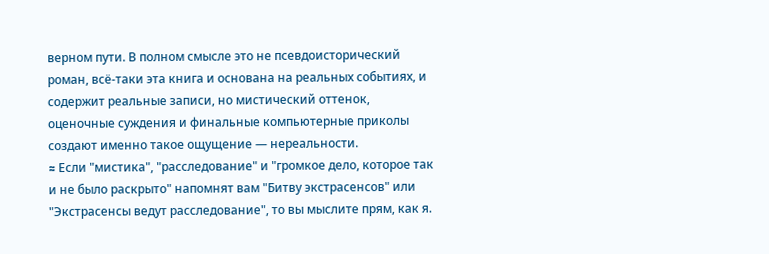верном пути. В полном смысле это не псевдоисторический роман, всё-таки эта книга и основана на реальных событиях, и содержит реальные записи, но мистический оттенок, оценочные суждения и финальные компьютерные приколы создают именно такое ощущение — нереальности.
≈ Если "мистика", "расследование" и "громкое дело, которое так и не было раскрыто" напомнят вам "Битву экстрасенсов" или "Экстрасенсы ведут расследование", то вы мыслите прям, как я.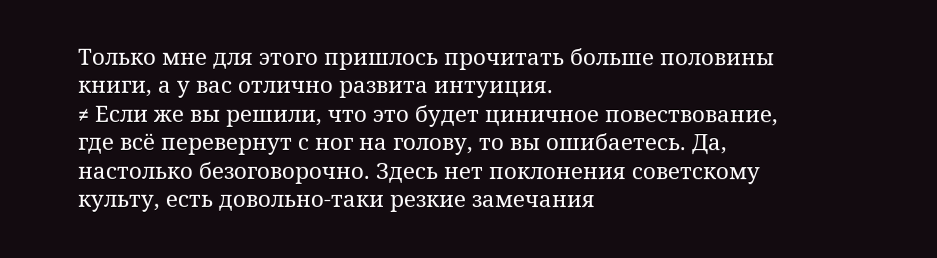Только мне для этого пришлось прочитать больше половины книги, а у вас отлично развита интуиция.
≠ Если же вы решили, что это будет циничное повествование, где всё перевернут с ног на голову, то вы ошибаетесь. Да, настолько безоговорочно. Здесь нет поклонения советскому культу, есть довольно-таки резкие замечания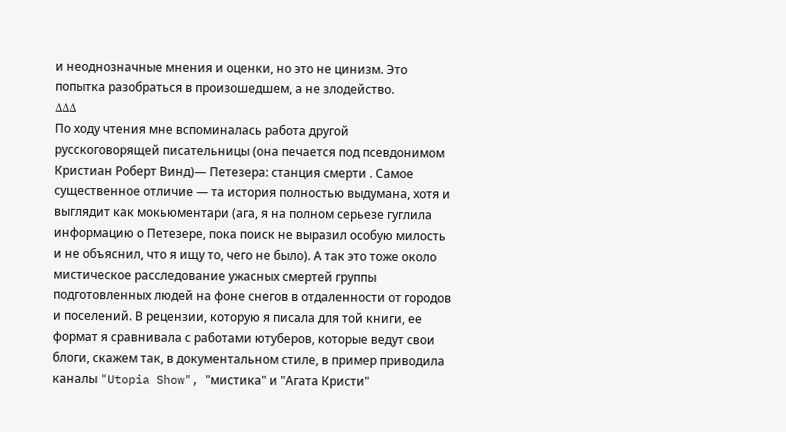и неоднозначные мнения и оценки, но это не цинизм. Это попытка разобраться в произошедшем, а не злодейство.
ΔΔΔ
По ходу чтения мне вспоминалась работа другой русскоговорящей писательницы (она печается под псевдонимом Кристиан Роберт Винд)— Петезера: станция смерти . Самое существенное отличие — та история полностью выдумана, хотя и выглядит как мокьюментари (ага, я на полном серьезе гуглила информацию о Петезере, пока поиск не выразил особую милость и не объяснил, что я ищу то, чего не было). А так это тоже около мистическое расследование ужасных смертей группы подготовленных людей на фоне снегов в отдаленности от городов и поселений. В рецензии, которую я писала для той книги, ее формат я сравнивала с работами ютуберов, которые ведут свои блоги, скажем так, в документальном стиле, в пример приводила каналы "Utopia Show", "мистика" и "Агата Кристи"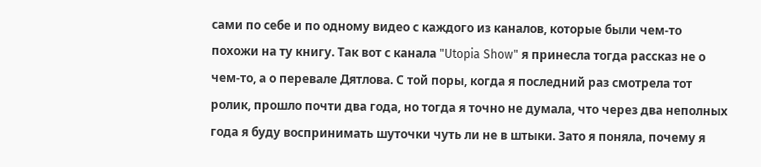сами по себе и по одному видео с каждого из каналов, которые были чем-то похожи на ту книгу. Так вот с канала "Utopia Show" я принесла тогда рассказ не о чем-то, а о перевале Дятлова. С той поры, когда я последний раз смотрела тот ролик, прошло почти два года, но тогда я точно не думала, что через два неполных года я буду воспринимать шуточки чуть ли не в штыки. Зато я поняла, почему я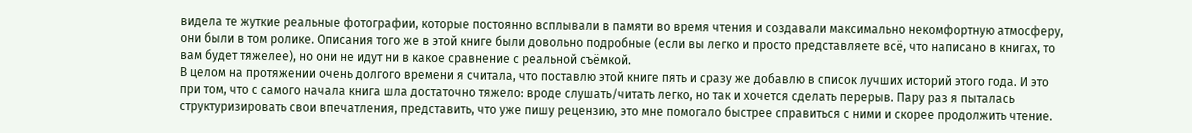видела те жуткие реальные фотографии, которые постоянно всплывали в памяти во время чтения и создавали максимально некомфортную атмосферу, они были в том ролике. Описания того же в этой книге были довольно подробные (если вы легко и просто представляете всё, что написано в книгах, то вам будет тяжелее), но они не идут ни в какое сравнение с реальной съёмкой.
В целом на протяжении очень долгого времени я считала, что поставлю этой книге пять и сразу же добавлю в список лучших историй этого года. И это при том, что с самого начала книга шла достаточно тяжело: вроде слушать/читать легко, но так и хочется сделать перерыв. Пару раз я пыталась структуризировать свои впечатления, представить, что уже пишу рецензию, это мне помогало быстрее справиться с ними и скорее продолжить чтение.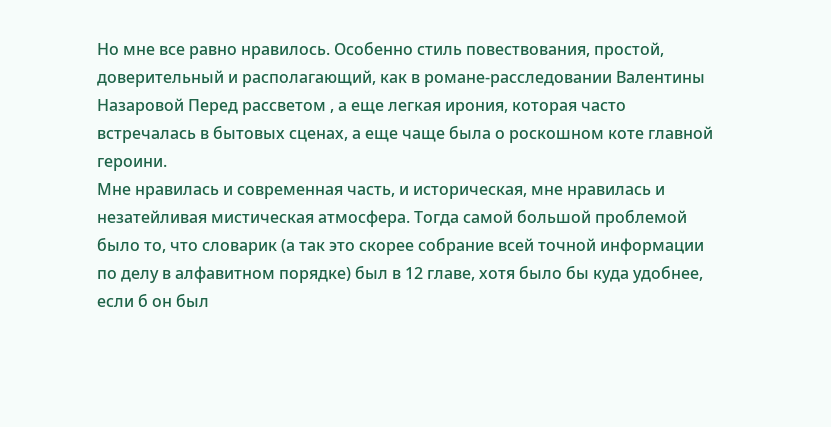Но мне все равно нравилось. Особенно стиль повествования, простой, доверительный и располагающий, как в романе-расследовании Валентины Назаровой Перед рассветом , а еще легкая ирония, которая часто встречалась в бытовых сценах, а еще чаще была о роскошном коте главной героини.
Мне нравилась и современная часть, и историческая, мне нравилась и незатейливая мистическая атмосфера. Тогда самой большой проблемой было то, что словарик (а так это скорее собрание всей точной информации по делу в алфавитном порядке) был в 12 главе, хотя было бы куда удобнее, если б он был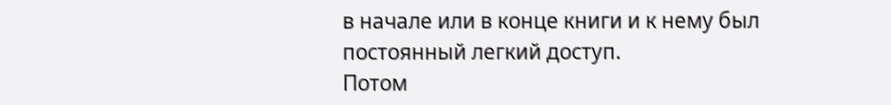в начале или в конце книги и к нему был постоянный легкий доступ.
Потом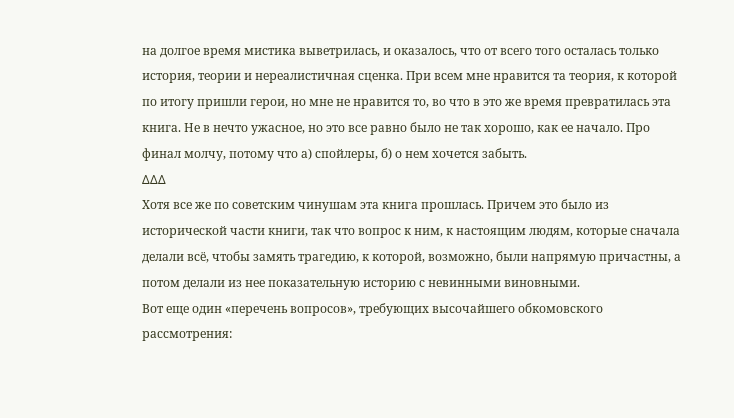на долгое время мистика выветрилась, и оказалось, что от всего того осталась только история, теории и нереалистичная сценка. При всем мне нравится та теория, к которой по итогу пришли герои, но мне не нравится то, во что в это же время превратилась эта книга. Не в нечто ужасное, но это все равно было не так хорошо, как ее начало. Про финал молчу, потому что а) спойлеры, б) о нем хочется забыть.
ΔΔΔ
Хотя все же по советским чинушам эта книга прошлась. Причем это было из исторической части книги, так что вопрос к ним, к настоящим людям, которые сначала делали всё, чтобы замять трагедию, к которой, возможно, были напрямую причастны, а потом делали из нее показательную историю с невинными виновными.
Вот еще один «перечень вопросов», требующих высочайшего обкомовского рассмотрения: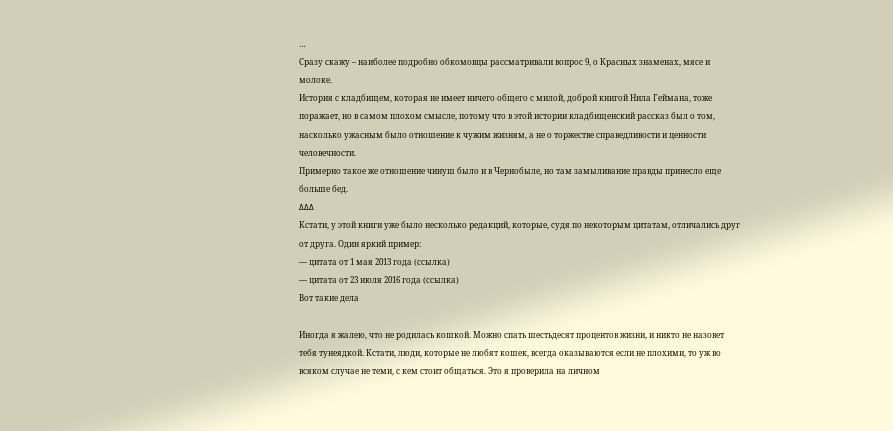…
Сразу скажу – наиболее подробно обкомовцы рассматривали вопрос 9, о Красных знаменах, мясе и молоке.
История с кладбищем, которая не имеет ничего общего с милой, доброй книгой Нила Геймана, тоже поражает, но в самом плохом смысле, потому что в этой истории кладбищенский рассказ был о том, насколько ужасным было отношение к чужим жизням, а не о торжестве справедливости и ценности человечности.
Примерно такое же отношение чинуш было и в Чернобыле, но там замыливание правды принесло еще больше бед.
ΔΔΔ
Кстати, у этой книги уже было несколько редакций, которые, судя по некоторым цитатам, отличались друг от друга. Один яркий пример:
— цитата от 1 мая 2013 года (ссылка)
— цитата от 23 июля 2016 года (ссылка)
Вот такие дела

Иногда я жалею, что не родилась кошкой. Можно спать шестьдесят процентов жизни, и никто не назовет тебя тунеядкой. Кстати, люди, которые не любят кошек, всегда оказываются если не плохими, то уж во всяком случае не теми, с кем стоит общаться. Это я проверила на личном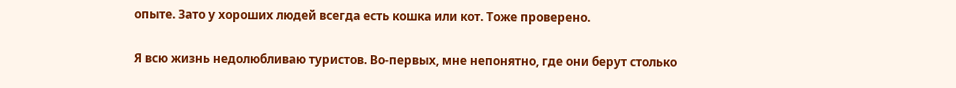опыте. Зато у хороших людей всегда есть кошка или кот. Тоже проверено.

Я всю жизнь недолюбливаю туристов. Во‑первых, мне непонятно, где они берут столько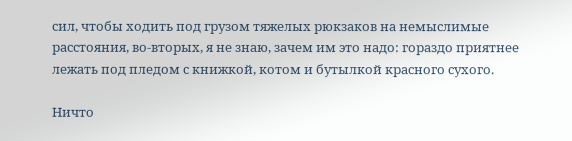сил, чтобы ходить под грузом тяжелых рюкзаков на немыслимые расстояния, во‑вторых, я не знаю, зачем им это надо: гораздо приятнее лежать под пледом с книжкой, котом и бутылкой красного сухого.

Ничто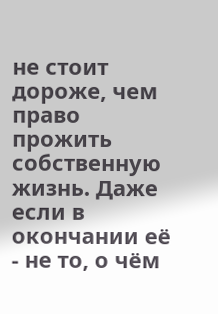не стоит дороже, чем право прожить собственную жизнь. Даже если в окончании её - не то, о чём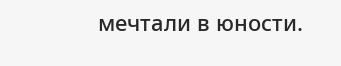мечтали в юности.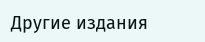Другие издания